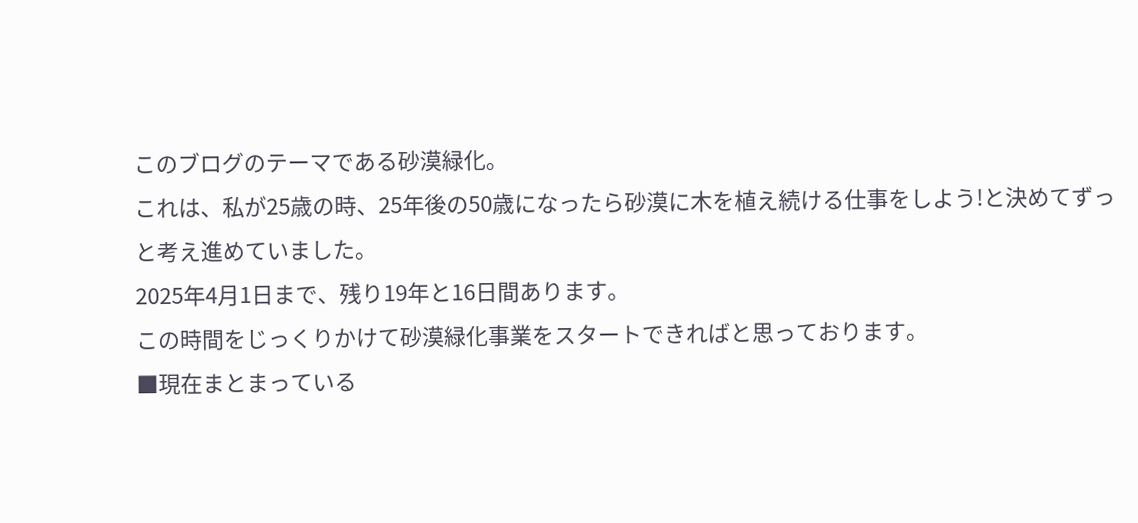このブログのテーマである砂漠緑化。
これは、私が25歳の時、25年後の50歳になったら砂漠に木を植え続ける仕事をしよう!と決めてずっと考え進めていました。
2025年4月1日まで、残り19年と16日間あります。
この時間をじっくりかけて砂漠緑化事業をスタートできればと思っております。
■現在まとまっている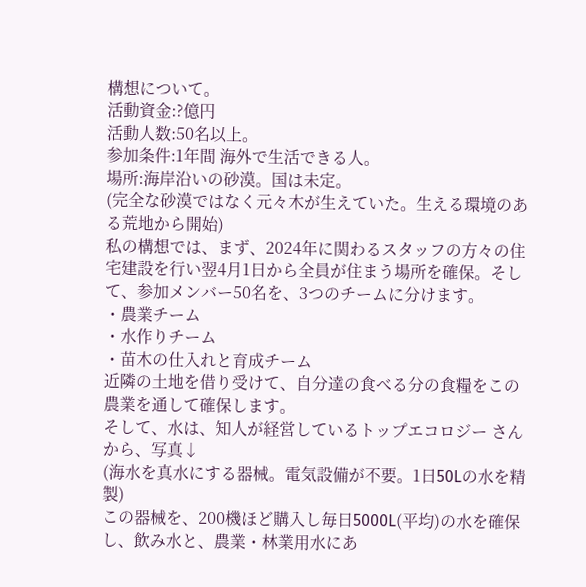構想について。
活動資金:?億円
活動人数:50名以上。
参加条件:1年間 海外で生活できる人。
場所:海岸沿いの砂漠。国は未定。
(完全な砂漠ではなく元々木が生えていた。生える環境のある荒地から開始)
私の構想では、まず、2024年に関わるスタッフの方々の住宅建設を行い翌4月1日から全員が住まう場所を確保。そして、参加メンバー50名を、3つのチームに分けます。
・農業チーム
・水作りチーム
・苗木の仕入れと育成チーム
近隣の土地を借り受けて、自分達の食べる分の食糧をこの農業を通して確保します。
そして、水は、知人が経営しているトップエコロジー さんから、写真↓
(海水を真水にする器械。電気設備が不要。1日50Lの水を精製)
この器械を、200機ほど購入し毎日5000L(平均)の水を確保し、飲み水と、農業・林業用水にあ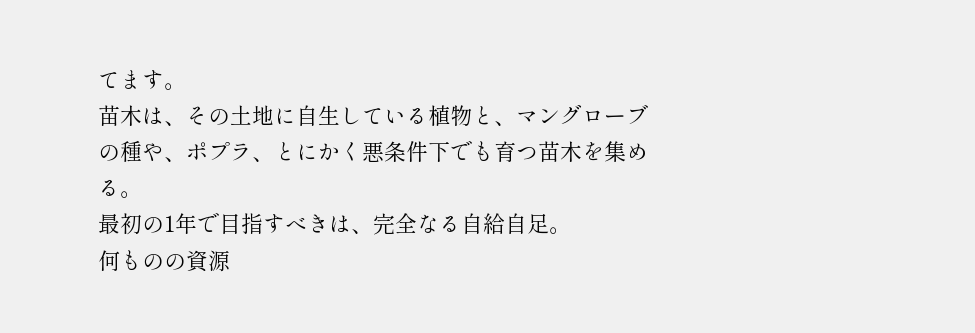てます。
苗木は、その土地に自生している植物と、マングローブの種や、ポプラ、とにかく悪条件下でも育つ苗木を集める。
最初の1年で目指すべきは、完全なる自給自足。
何ものの資源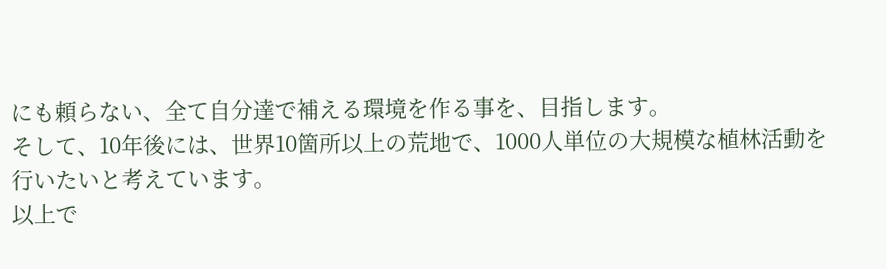にも頼らない、全て自分達で補える環境を作る事を、目指します。
そして、10年後には、世界10箇所以上の荒地で、1000人単位の大規模な植林活動を行いたいと考えています。
以上で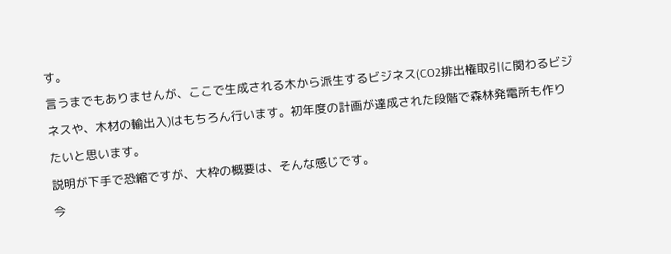す。
言うまでもありませんが、ここで生成される木から派生するビジネス(CO2排出権取引に関わるビジネスや、木材の輸出入)はもちろん行います。初年度の計画が達成された段階で森林発電所も作りたいと思います。
説明が下手で恐縮ですが、大枠の概要は、そんな感じです。
今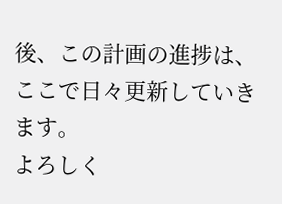後、この計画の進捗は、ここで日々更新していきます。
よろしく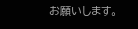お願いします。